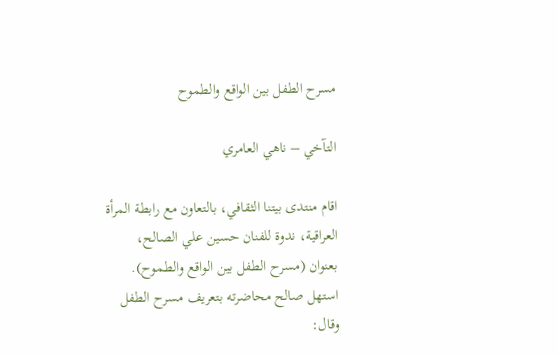مسرح الطفل بين الواقع والطموح

التآخي – ناهي العامري

اقام منتدى بيتنا الثقافي، بالتعاون مع رابطة المرأة العراقية، ندوة للفنان حسين علي الصالح، بعنوان (مسرح الطفل بين الواقع والطموح).
استهل صالح محاضرته بتعريف مسرح الطفل وقال: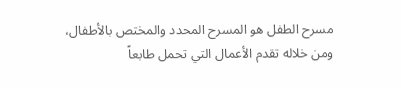مسرح الطفل هو المسرح المحدد والمختص بالأطفال، ومن خلاله تقدم الأعمال التي تحمل طابعاً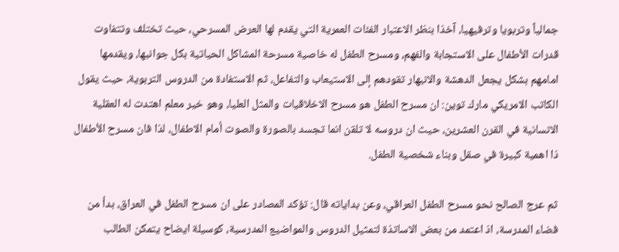جمالياً وتربويا وترفيهيا، آخذا بنظر الاعتبار الفئات العمرية التي يقدم لها العرض المسرحي، حيث تختلف وتتفاوت قدرات الأطفال على الاستجابة والفهم، ومسرح الطفل له خاصية مسرحة المشاكل الحياتية بكل جوانبها، ويقدمها امامهم بشكل يجعل الدهشة والانبهار تقودهم إلى الاستيعاب والتفاعل، ثم الاستفادة من الدروس التربوية، حيث يقول الكاتب الامريكي مارك توين: ان مسرح الطفل هو مسرح الاخلاقيات والمثل العليا، وهو خير معلم اهتدت له العقلية الانسانية في القرن العشرين، حيث ان دروسه لا تلقن انما تجسد بالصورة والصوت أمام الاطفال، لذا فان مسرح الأطفال ذا اهمية كبيرة في صقل وبناء شخصية الطفل.

ثم عرج الصالح نحو مسرح الطفل العراقي، وعن بداياته قال: تؤكد المصادر على ان مسرح الطفل في العراق، بدأ من فضاء المدرسة، اذ اعتمد من بعض الاساتذة لتمثيل الدروس والمواضيع المدرسية، كوسيلة ايضاح يتمكن الطالب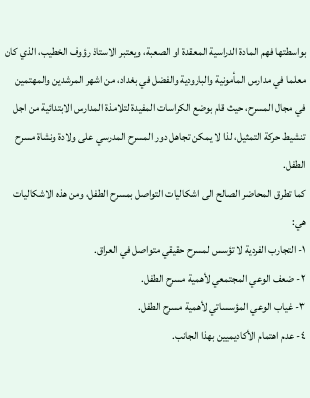بواسطتها فهم المادة الدراسية المعقدة او الصعبة، ويعتبر الاستاذ رؤوف الخطيب، الذي كان معلما في مدارس المأمونية والبارودية والفضل في بغداد، من اشهر المرشدين والمهتمين في مجال المسرح، حيث قام بوضع الكراسات المفيدة لتلامذة المدارس الابتدائية من اجل تنشيط حركة التمثيل، لذا لا يمكن تجاهل دور المسرح المدرسي على ولادة ونشاة مسرح الطفل.
كما تطرق المحاضر الصالح الى اشكاليات التواصل بمسرح الطفل، ومن هذه الاشكاليات هي:
١- التجارب الفردية لا تؤسس لمسرح حقيقي متواصل في العراق.
٢- ضعف الوعي المجتمعي لأهمية مسرح الطفل.
٣- غياب الوعي المؤسساتي لأهمية مسرح الطفل.
٤- عدم اهتمام الأكاديميين بهذا الجانب.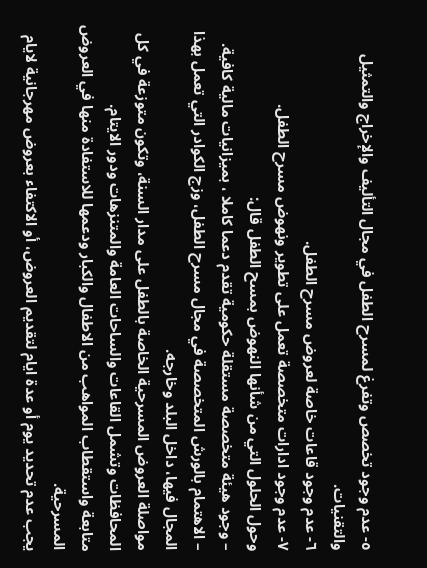٥- عدم وجود تخصص وتفرغ لمسرح الطفل في مجال التأليف والإخراج والتمثيل والتقنيات.
٦- عدم وجود قاعات خاصة لعروض مسرح الطفل.
٧- عدم وجود ادارات متخصصة تعمل على تطوير ونهوض مسرح الطفل.
وحول الحلول التي من شأنها النهوض بمسح الطفل قال:
– وجود هيئة متخصصة مستقلة حكومية تقدم دعما كاملا ، بميزانيات مالية كافية.
– الاهتمام بالورش المتخصصة في مجال مسرح الطفل، وزج الكوادر التي تعمل بهذا المجال فيها، داخل البلد وخارجه.
مواصلة العروض المسرحية الخاصة بالطفل على مدار السنة، وتكون متوزعة في كل المحافظات وتشمل القاعات والساحات العامة والمتنزهات ودور الايتام.
متابعة واستقطاب المواهب من الاطفال والكبار ودعمها للاستفادة منها في العروض المسرحية.
يجب عدم تحديد يوم أو عدة ايام لتقديم العروض، أو الاكتفاء بعروض مهرجانية لايام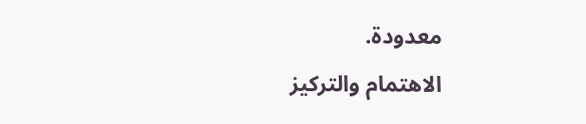معدودة.
الاهتمام والتركيز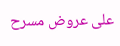على عروض مسرح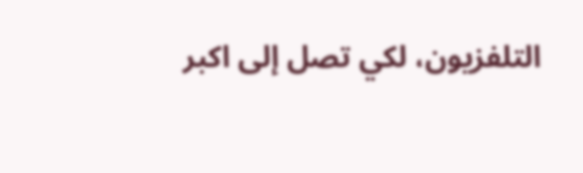التلفزيون، لكي تصل إلى اكبر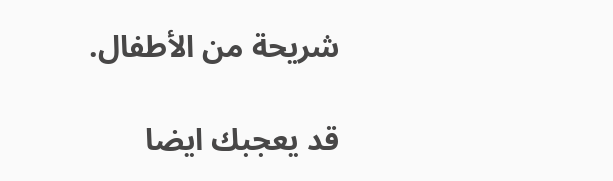شريحة من الأطفال.

قد يعجبك ايضا